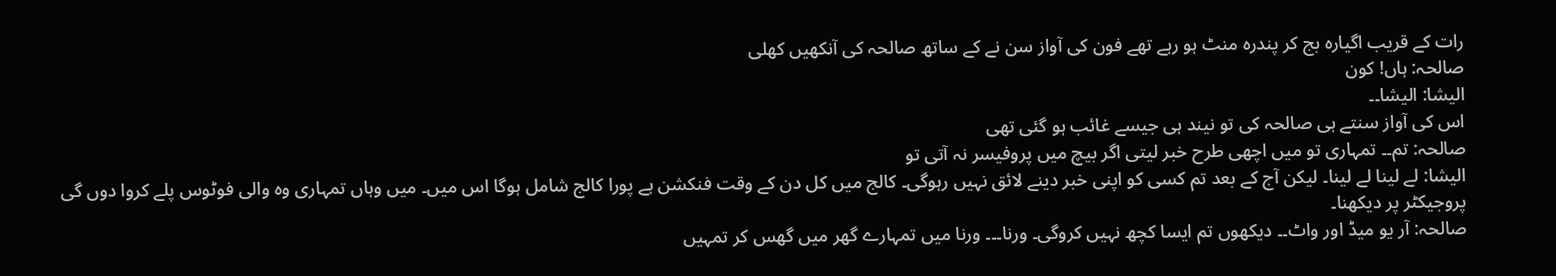رات کے قریب اگیارہ بج کر پندرہ منٹ ہو رہے تھے فون کی آواز سن نے کے ساتھ صالحہ کی آنکھیں کھلی
صالحہ: ہاں! کون
الیشا: الیشا۔۔
اس کی آواز سنتے ہی صالحہ کی تو نیند ہی جیسے غائب ہو گئی تھی
صالحہ: تم۔۔ تمہاری تو میں اچھی طرح خبر لیتی اگر بیچ میں پروفیسر نہ آتی تو
الیشا: لے لینا لے لینا۔ لیکن آج کے بعد تم کسی کو اپنی خبر دینے لائق نہیں رہوگی۔ کالج میں کل دن کے وقت فنکشن ہے پورا کالج شامل ہوگا اس میں۔ میں وہاں تمہاری وہ والی فوٹوس پلے کروا دوں گی پروجیکٹر پر دیکھنا۔
صالحہ: آر یو میڈ اور واٹ۔۔ دیکھوں تم ایسا کچھ نہیں کروگی۔ ورنا۔۔۔ ورنا میں تمہارے گھر میں گھس کر تمہیں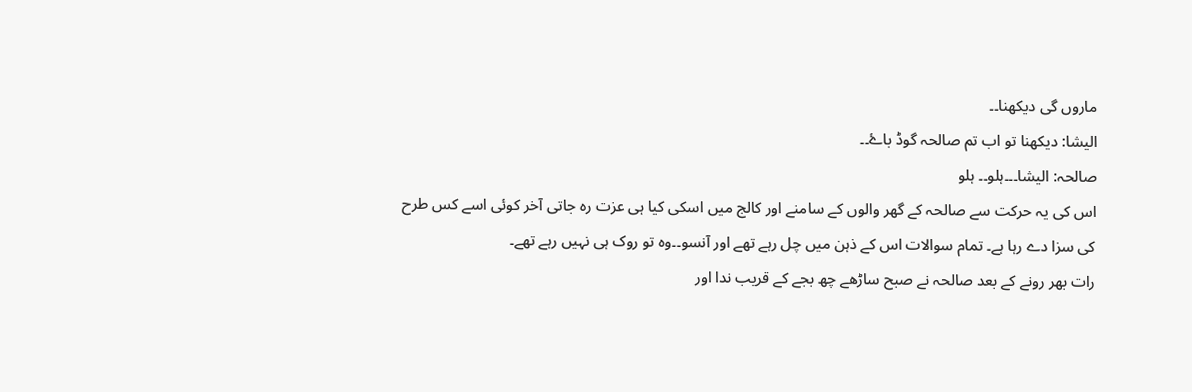ماروں گی دیکھنا۔۔
الیشا: دیکھنا تو اب تم صالحہ گوڈ باۓ۔۔
صالحہ: الیشا۔۔۔ہلو۔۔ ہلو
اس کی یہ حرکت سے صالحہ کے گھر والوں کے سامنے اور کالج میں اسکی کیا ہی عزت رہ جاتی آخر کوئی اسے کس طرح کی سزا دے رہا ہے۔ تمام سوالات اس کے ذہن میں چل رہے تھے اور آنسو۔۔وہ تو روک ہی نہیں رہے تھے۔
رات بھر رونے کے بعد صالحہ نے صبح ساڑھے چھ بجے کے قریب ندا اور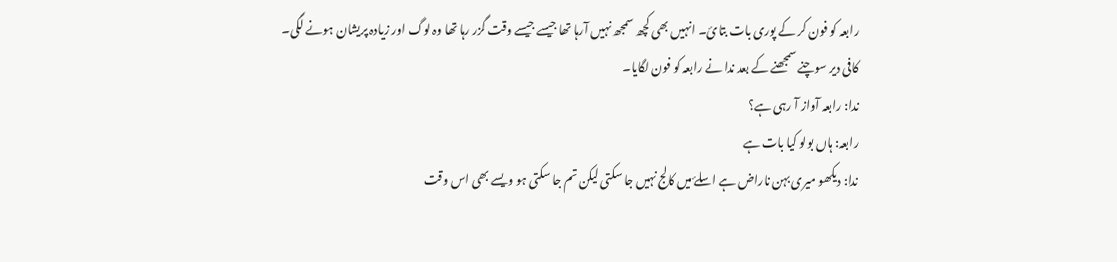رابعہ کو فون کر کے پوری بات بتائ۔ انہیں بھی کچھ سمجھ نہیں آرہا تھا جیسے جیسے وقت گزر رہا تھا وہ لوگ اور زیادہ پریشان ہونے لگی۔
کافی دیر سوچنے سمجھنے کے بعد ندا نے رابعہ کو فون لگایا۔
ندا: رابعہ آواز آ رہی ہے؟
رابعہ: ہاں بولو کیا بات ہے
ندا: دیکھو میری بہن ناراض ہے اسلۓ میں کالج نہیں جا سکتی لیکن تم جا سکتی ہو ویسے بھی اس وقت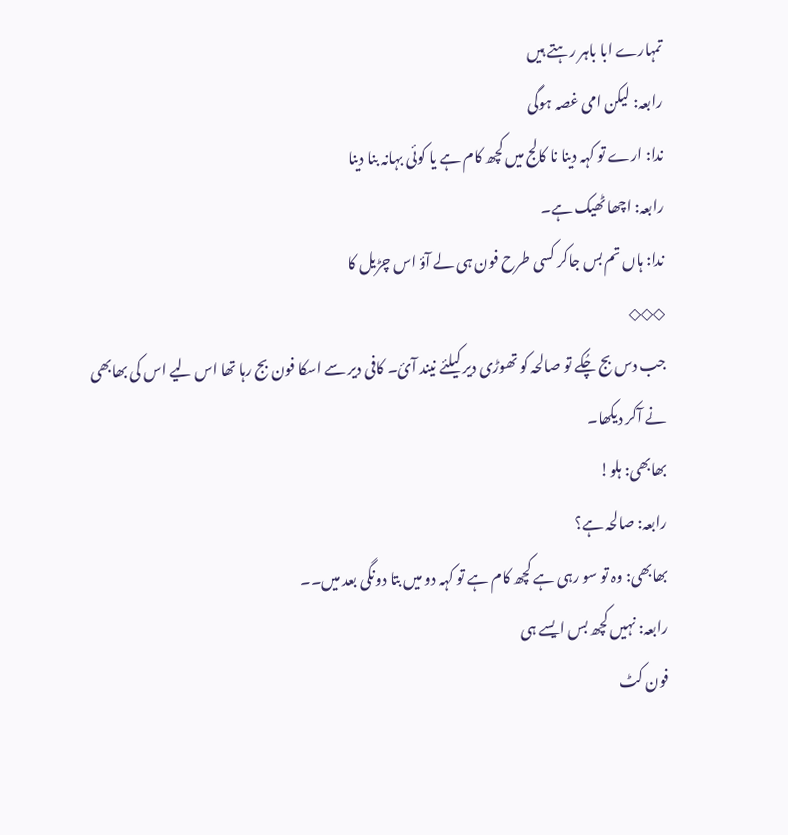تمہارے ابا باہر رہتے ہیں
رابعہ: لیکن امی غصہ ہوگی
ندا: ارے تو کہہ دینا نا کالج میں کچھ کام ہے یا کوئی بہانہ بنا دینا
رابعہ: اچھا ٹھیک ہے۔
ندا: ہاں تم بس جاکر کسی طرح فون ہی لے آؤ اس چڑیل کا
◇◇◇
جب دس بج چُکے تو صالحہ کو تھوڑی دیر کیلئے نیند آئ۔ کافی دیر سے اسکا فون بج رہا تھا اس لیے اس کی بھابھی نے آکر دیکھا۔
بھابھی: ہلو!
رابعہ: صالحہ ہے؟
بھابھی: وہ تو سو رہی ہے کچھ کام ہے تو کہہ دو میں بتا دونگی بعد میں۔۔
رابعہ: نہیں کچھ بس ایسے ہی
فون کٹ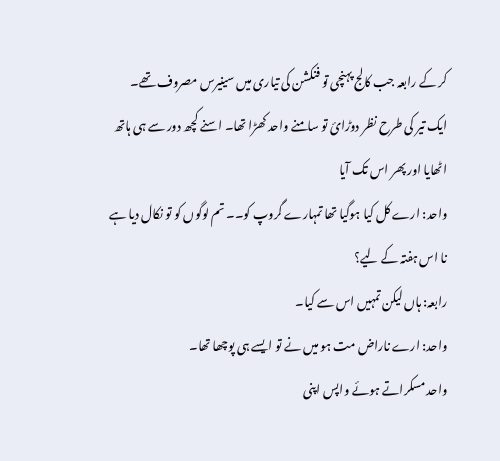کر کے رابعہ جب کالج پہنچی تو فنکشن کی تیاری میں سینیرس مصروف تھے۔ ایک تیر کی طرح نظر دوڑائ تو سامنے واحد کھڑا تھا۔ اسنے کچھ دور سے ہی ہاتھ اٹھایا اور پھر اس تک آیا
واحد: ارے کل کیا ہوگیا تھا تمہارے گروپ کو۔۔ تم لوگوں کو تو نکال دیا ہے نا اس ہفتہ کے لیے؟
رابعہ: ہاں لیکن تمہیں اس سے کیا۔
واحد: ارے ناراض مت ہو میں نے تو ایسے ہی پوچھا تھا۔
واحد مسکراتے ہوئے واپس اپنی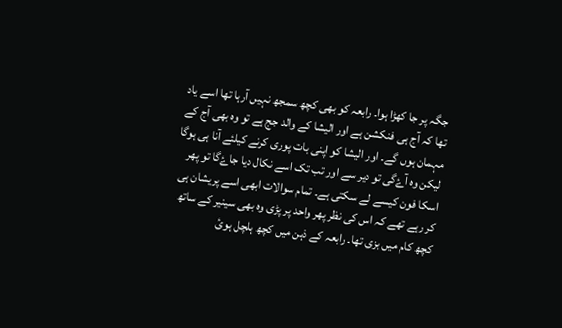جگہ پر جا کھڑا ہوا۔ رابعہ کو بھی کچھ سمجھ نہیں آرہا تھا اسے یاد تھا کہ آج ہی فنکشن ہے اور الیشا کے والد جج ہے تو وہ بھی آج کے مہمان ہوں گے۔ اور الیشا کو اپنی بات پوری کرنے کیلئے آنا ہی ہوگا لیکن وہ آۓگی تو دیر سے اور تب تک اسے نکال دیا جاۓگا تو پھر اسکا فون کیسے لے سکتی ہے۔ تمام سوالات ابھی اسے پریشان ہی کر رہے تھے کہ اس کی نظر پھر واحد پر پڑی وہ بھی سینیر کے ساتھ کچھ کام میں بزی تھا۔ رابعہ کے ذہن میں کچھ ہلچل ہوئ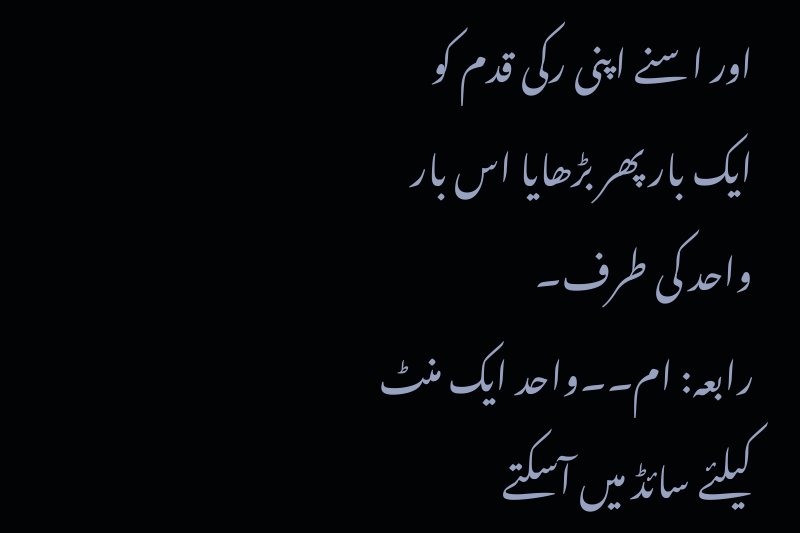اور اسنے اپنی رکی قدم کو ایک بار پھر بڑھایا اس بار واحد کی طرف۔
رابعہ: ام۔۔واحد ایک منٹ کیلئے سائڈ میں آسکتے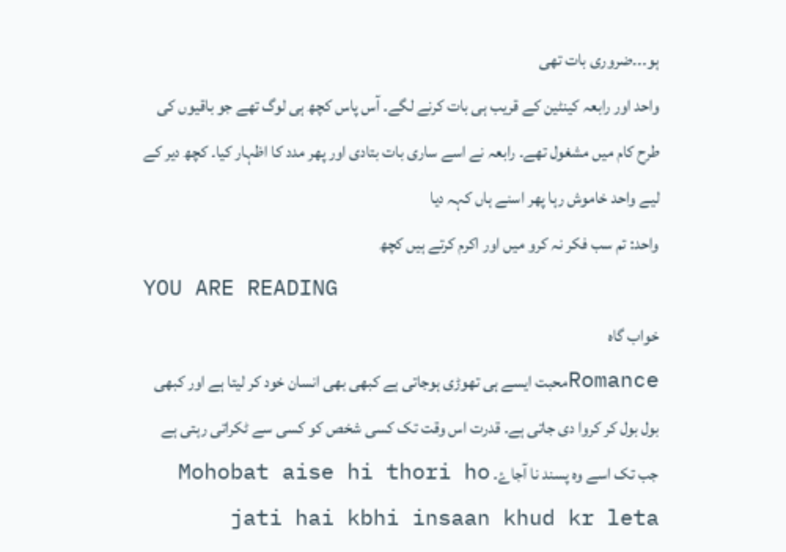ہو۔۔۔ضروری بات تھی
واحد اور رابعہ کینٹین کے قریب ہی بات کرنے لگے۔ آس پاس کچھ ہی لوگ تھے جو باقیوں کی طرح کام میں مشغول تھے۔ رابعہ نے اسے ساری بات بتادی اور پھر مدد کا اظہار کیا۔ کچھ دیر کے لیے واحد خاموش رہا پھر اسنے ہاں کہہ دیا
واحد: تم سب فکر نہ کرو میں اور اکرم کرتے ہیں کچھ
YOU ARE READING
خواب گاہ
Romanceمحبت ایسے ہی تھوڑی ہوجاتی ہے کبھی بھی انسان خود کر لیتا ہے اور کبھی بول بول کر کروا دی جاتی ہے۔ قدرت اس وقت تک کسی شخص کو کسی سے ٹکراتی رہتی ہے جب تک اسے وہ پسند نا آجاۓ۔ Mohobat aise hi thori ho jati hai kbhi insaan khud kr leta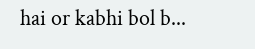hai or kabhi bol b...